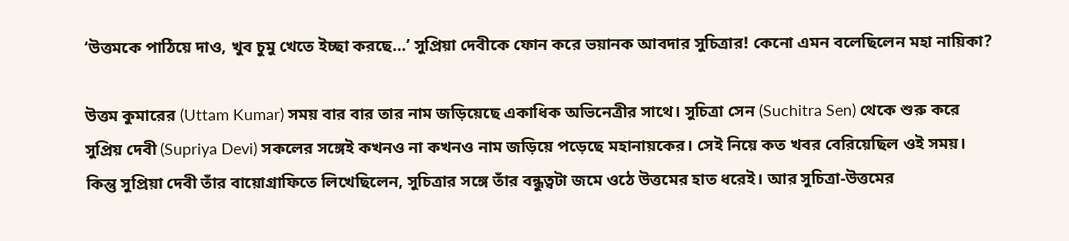‘উত্তমকে পাঠিয়ে দাও, খুব চুমু খেতে ইচ্ছা করছে…’ সুপ্রিয়া দেবীকে ফোন করে ভয়ানক আবদার সুচিত্রার! কেনো এমন বলেছিলেন মহা নায়িকা?

উত্তম কুমারের (Uttam Kumar) সময় বার বার তার নাম জড়িয়েছে একাধিক অভিনেত্রীর সাথে। সুচিত্রা সেন (Suchitra Sen) থেকে শুরু করে সুপ্রিয় দেবী (Supriya Devi) সকলের সঙ্গেই কখনও না কখনও নাম জড়িয়ে পড়েছে মহানায়কের। সেই নিয়ে কত খবর বেরিয়েছিল ওই সময়। কিন্তু সুপ্রিয়া দেবী তাঁর বায়োগ্রাফিতে লিখেছিলেন, সুচিত্রার সঙ্গে তাঁর বন্ধুত্বটা জমে ওঠে উত্তমের হাত ধরেই। আর সুচিত্রা-উত্তমের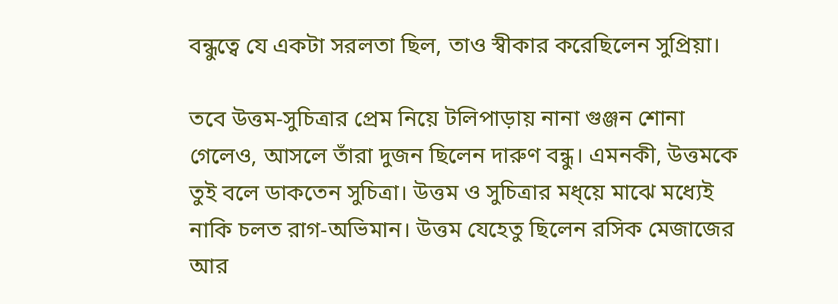বন্ধুত্বে যে একটা সরলতা ছিল, তাও স্বীকার করেছিলেন সুপ্রিয়া।

তবে উত্তম-সুচিত্রার প্রেম নিয়ে টলিপাড়ায় নানা গুঞ্জন শোনা গেলেও, আসলে তাঁরা দুজন ছিলেন দারুণ বন্ধু। এমনকী, উত্তমকে তুই বলে ডাকতেন সুচিত্রা। উত্তম ও সুচিত্রার মধ্য়ে মাঝে মধ্যেই নাকি চলত রাগ-অভিমান। উত্তম যেহেতু ছিলেন রসিক মেজাজের আর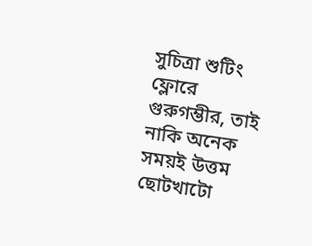সুচিত্রা শুটিং ফ্লোরে গুরুগম্ভীর, তাই নাকি অনেক সময়ই উত্তম ছোটখাটো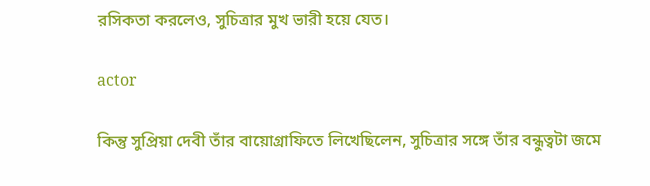রসিকতা করলেও, সুচিত্রার মুখ ভারী হয়ে যেত।

actor

কিন্তু সুপ্রিয়া দেবী তাঁর বায়োগ্রাফিতে লিখেছিলেন, সুচিত্রার সঙ্গে তাঁর বন্ধুত্বটা জমে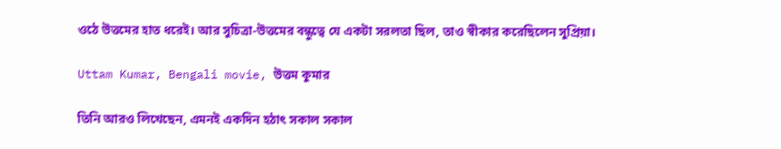ওঠে উত্তমের হাত ধরেই। আর সুচিত্রা-উত্তমের বন্ধুত্বে যে একটা সরলতা ছিল, তাও স্বীকার করেছিলেন সুপ্রিয়া।

Uttam Kumar, Bengali movie, উত্তম কুমার

তিনি আরও লিখেছেন, এমনই একদিন হঠাৎ সকাল সকাল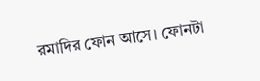রমাদির ফোন আসে। ফোনটা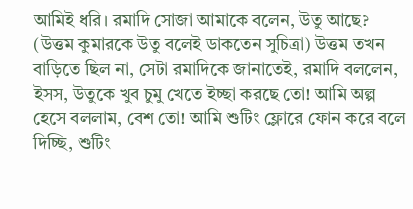আমিই ধরি। রমাদি সোজা আমাকে বলেন, উতু আছে? (উত্তম কুমারকে উতু বলেই ডাকতেন সুচিত্রা) উত্তম তখন বাড়িতে ছিল না, সেটা রমাদিকে জানাতেই, রমাদি বললেন, ইসস, উতুকে খুব চুমু খেতে ইচ্ছা করছে তো! আমি অল্প হেসে বললাম, বেশ তো! আমি শুটিং ফ্লোরে ফোন করে বলে দিচ্ছি, শুটিং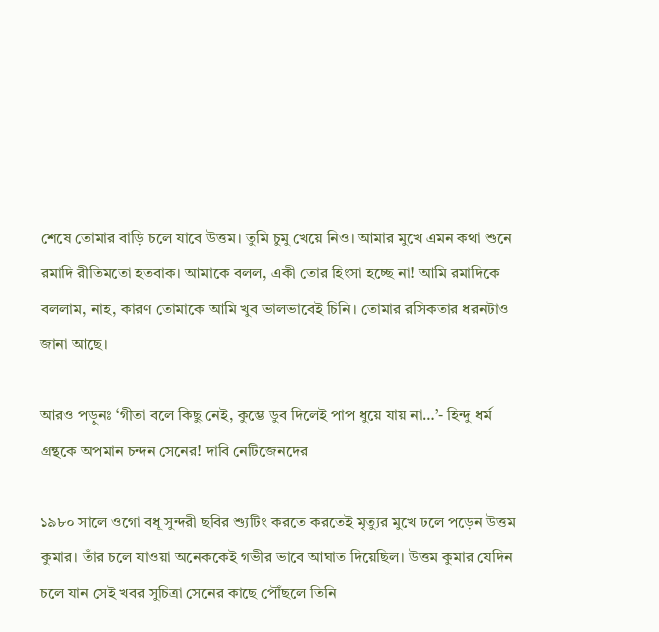শেষে তোমার বাড়ি চলে যাবে উত্তম। তুমি চুমু খেয়ে নিও। আমার মুখে এমন কথা শুনে রমাদি রীতিমতো হতবাক। আমাকে বলল, একী তোর হিংসা হচ্ছে না! আমি রমাদিকে বললাম, নাহ, কারণ তোমাকে আমি খুব ভালভাবেই চিনি। তোমার রসিকতার ধরনটাও জানা আছে।

আরও পড়ুনঃ ‘গীতা বলে কিছু নেই, কুম্ভে ডুব দিলেই পাপ ধুয়ে যায় না…’- হিন্দু ধর্ম গ্রন্থকে অপমান চন্দন সেনের! দাবি নেটিজেনদের

১৯৮০ সালে ওগো বধূ সুন্দরী ছবির শ্যুটিং করতে করতেই মৃত্যুর মুখে ঢলে পড়েন উত্তম কুমার। তাঁর চলে যাওয়া অনেককেই গভীর ভাবে আঘাত দিয়েছিল। উত্তম কুমার যেদিন চলে যান সেই খবর সুচিত্রা সেনের কাছে পৌঁছলে তিনি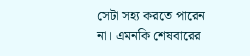সেটা সহ্য করতে পারেন না। এমনকি শেষবারের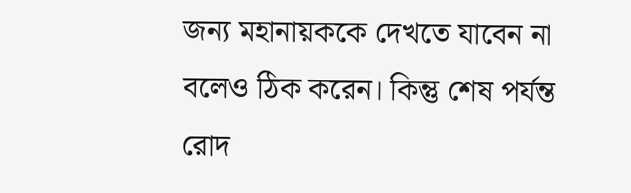জন্য মহানায়ককে দেখতে যাবেন না বলেও ঠিক করেন। কিন্তু শেষ পর্যন্ত রোদ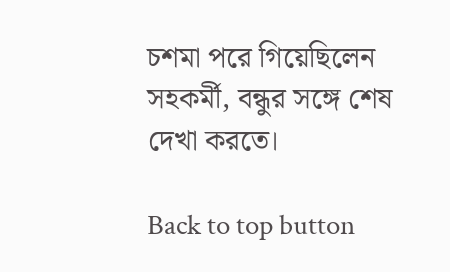চশমা পরে গিয়েছিলেন সহকর্মী, বন্ধুর সঙ্গে শেষ দেখা করতে।

Back to top button